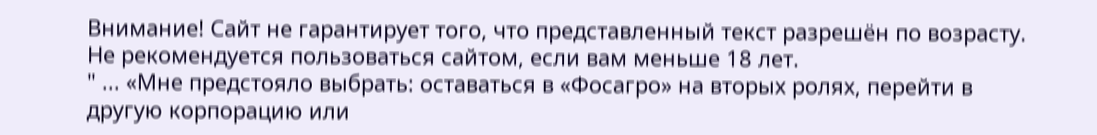Внимание! Сайт не гарантирует того, что представленный текст разрешён по возрасту. Не рекомендуется пользоваться сайтом, если вам меньше 18 лет.
" ... «Мне предстояло выбрать: оставаться в «Фосагро» на вторых ролях, перейти в другую корпорацию или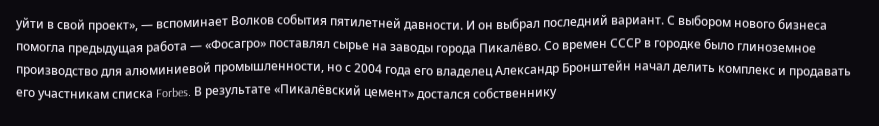уйти в свой проект», — вспоминает Волков события пятилетней давности. И он выбрал последний вариант. С выбором нового бизнеса помогла предыдущая работа — «Фосагро» поставлял сырье на заводы города Пикалёво. Со времен СССР в городке было глиноземное производство для алюминиевой промышленности, но с 2004 года его владелец Александр Бронштейн начал делить комплекс и продавать его участникам списка Forbes. В результате «Пикалёвский цемент» достался собственнику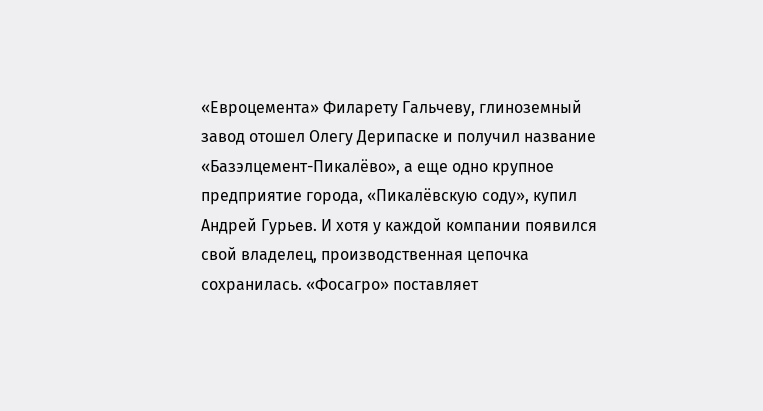«Евроцемента» Филарету Гальчеву, глиноземный завод отошел Олегу Дерипаске и получил название «Базэлцемент-Пикалёво», а еще одно крупное предприятие города, «Пикалёвскую соду», купил Андрей Гурьев. И хотя у каждой компании появился свой владелец, производственная цепочка сохранилась. «Фосагро» поставляет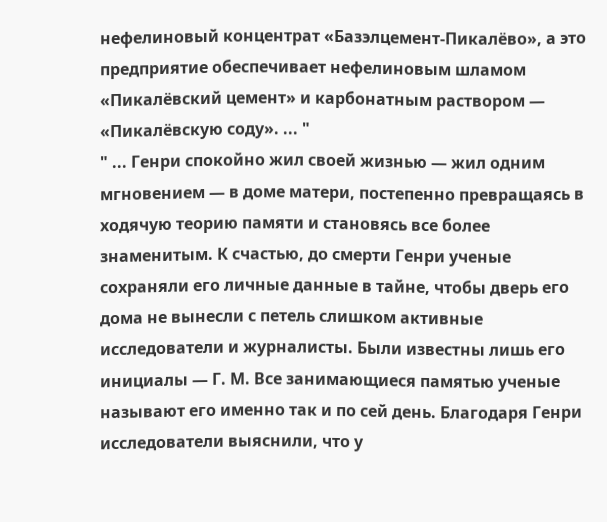нефелиновый концентрат «Базэлцемент-Пикалёво», а это предприятие обеспечивает нефелиновым шламом «Пикалёвский цемент» и карбонатным раствором — «Пикалёвскую соду». ... "
" ... Генри спокойно жил своей жизнью — жил одним мгновением — в доме матери, постепенно превращаясь в ходячую теорию памяти и становясь все более знаменитым. К счастью, до смерти Генри ученые сохраняли его личные данные в тайне, чтобы дверь его дома не вынесли с петель слишком активные исследователи и журналисты. Были известны лишь его инициалы — Г. М. Все занимающиеся памятью ученые называют его именно так и по сей день. Благодаря Генри исследователи выяснили, что у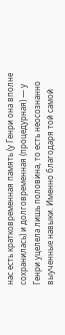нас есть кратковременная память (у Генри она вполне сохранилась) и долговременная (процедурная) — у Генри уцелела лишь половина, то есть неосознанно выученные навыки. Именно благодаря той самой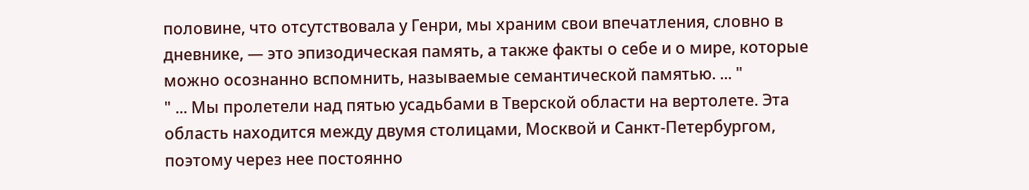половине, что отсутствовала у Генри, мы храним свои впечатления, словно в дневнике, — это эпизодическая память, а также факты о себе и о мире, которые можно осознанно вспомнить, называемые семантической памятью. ... "
" ... Мы пролетели над пятью усадьбами в Тверской области на вертолете. Эта область находится между двумя столицами, Москвой и Санкт-Петербургом, поэтому через нее постоянно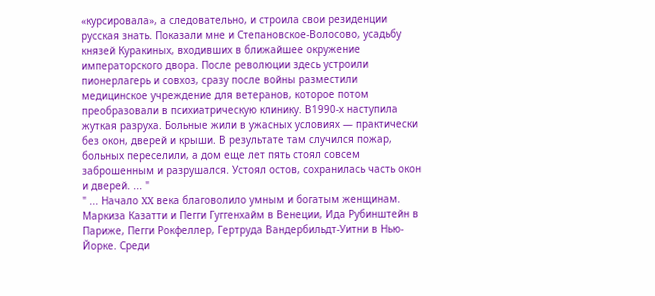«курсировала», а следовательно, и строила свои резиденции русская знать. Показали мне и Степановское-Волосово, усадьбу князей Куракиных, входивших в ближайшее окружение императорского двора. После революции здесь устроили пионерлагерь и совхоз, сразу после войны разместили медицинское учреждение для ветеранов, которое потом преобразовали в психиатрическую клинику. В1990-х наступила жуткая разруха. Больные жили в ужасных условиях — практически без окон, дверей и крыши. В результате там случился пожар, больных переселили, а дом еще лет пять стоял совсем заброшенным и разрушался. Устоял остов, сохранилась часть окон и дверей. ... "
" ... Начало XX века благоволило умным и богатым женщинам. Маркиза Казатти и Пегги Гуггенхайм в Венеции, Ида Рубинштейн в Париже, Пегги Рокфеллер, Гертруда Вандербильдт-Уитни в Нью-Йорке. Среди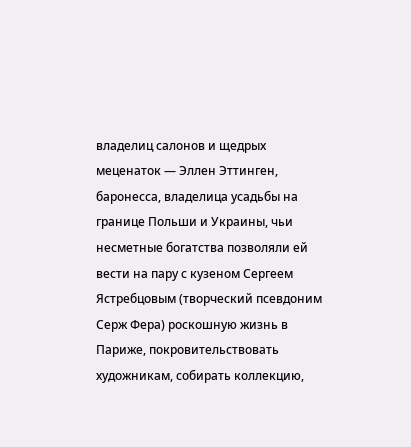владелиц салонов и щедрых меценаток — Эллен Эттинген, баронесса, владелица усадьбы на границе Польши и Украины, чьи несметные богатства позволяли ей вести на пару с кузеном Сергеем Ястребцовым (творческий псевдоним Серж Фера) роскошную жизнь в Париже, покровительствовать художникам, собирать коллекцию,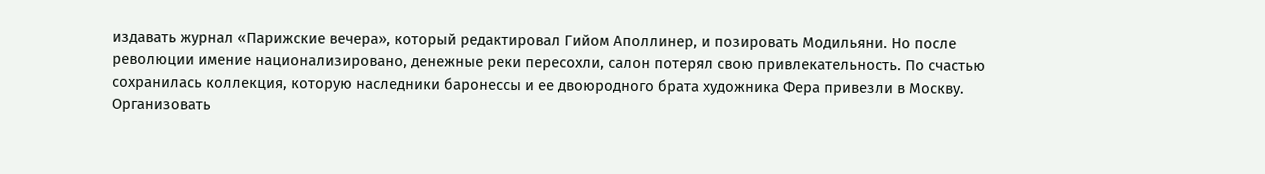издавать журнал «Парижские вечера», который редактировал Гийом Аполлинер, и позировать Модильяни. Но после революции имение национализировано, денежные реки пересохли, салон потерял свою привлекательность. По счастью сохранилась коллекция, которую наследники баронессы и ее двоюродного брата художника Фера привезли в Москву. Организовать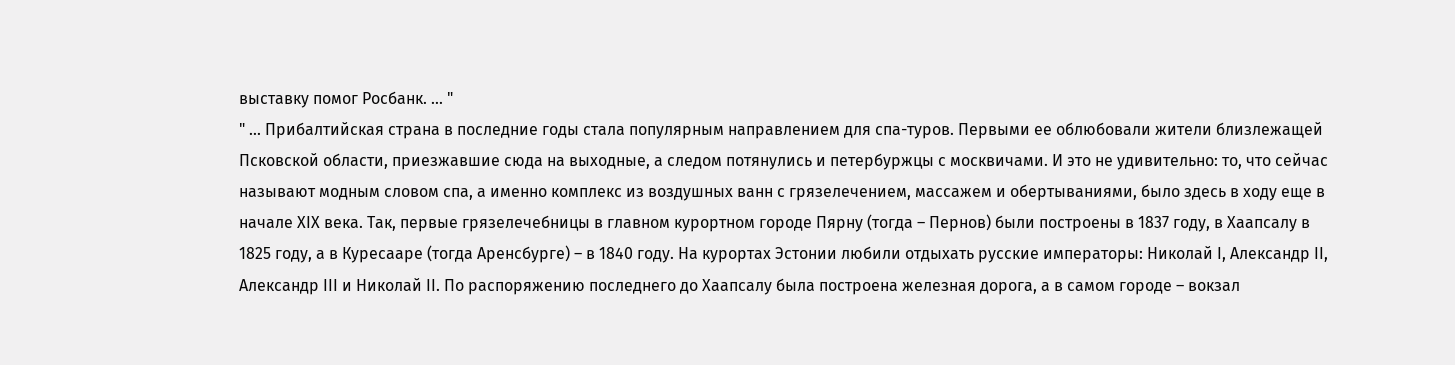выставку помог Росбанк. ... "
" ... Прибалтийская страна в последние годы стала популярным направлением для спа-туров. Первыми ее облюбовали жители близлежащей Псковской области, приезжавшие сюда на выходные, а следом потянулись и петербуржцы с москвичами. И это не удивительно: то, что сейчас называют модным словом спа, а именно комплекс из воздушных ванн с грязелечением, массажем и обертываниями, было здесь в ходу еще в начале XIX века. Так, первые грязелечебницы в главном курортном городе Пярну (тогда – Пернов) были построены в 1837 году, в Хаапсалу в 1825 году, а в Куресааре (тогда Аренсбурге) – в 1840 году. На курортах Эстонии любили отдыхать русские императоры: Николай I, Александр II, Александр III и Николай II. По распоряжению последнего до Хаапсалу была построена железная дорога, а в самом городе – вокзал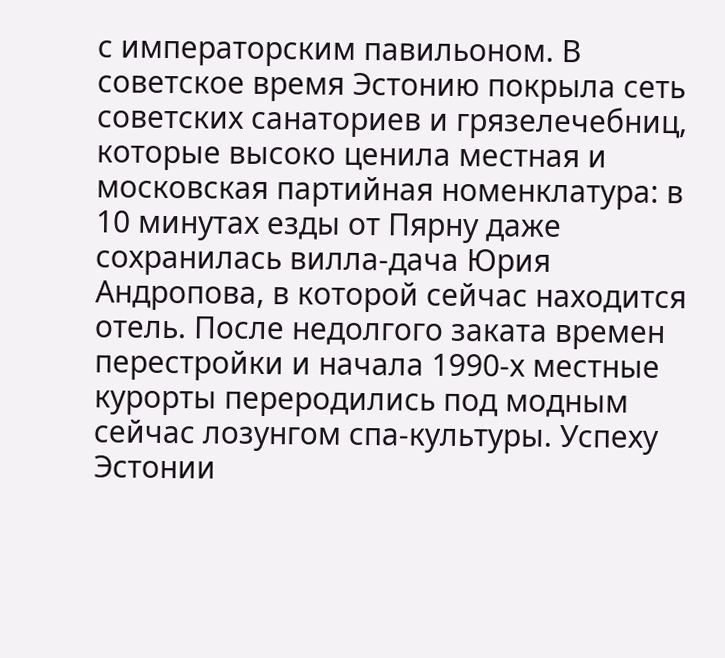с императорским павильоном. В советское время Эстонию покрыла сеть советских санаториев и грязелечебниц, которые высоко ценила местная и московская партийная номенклатура: в 10 минутах езды от Пярну даже сохранилась вилла-дача Юрия Андропова, в которой сейчас находится отель. После недолгого заката времен перестройки и начала 1990-х местные курорты переродились под модным сейчас лозунгом спа-культуры. Успеху Эстонии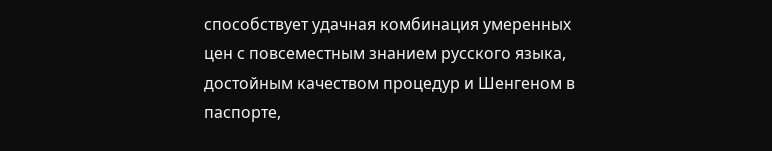способствует удачная комбинация умеренных цен с повсеместным знанием русского языка, достойным качеством процедур и Шенгеном в паспорте,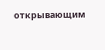открывающим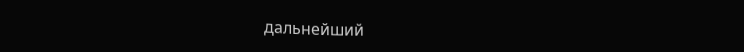дальнейший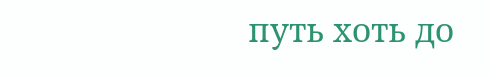путь хоть до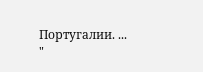Португалии. ... "